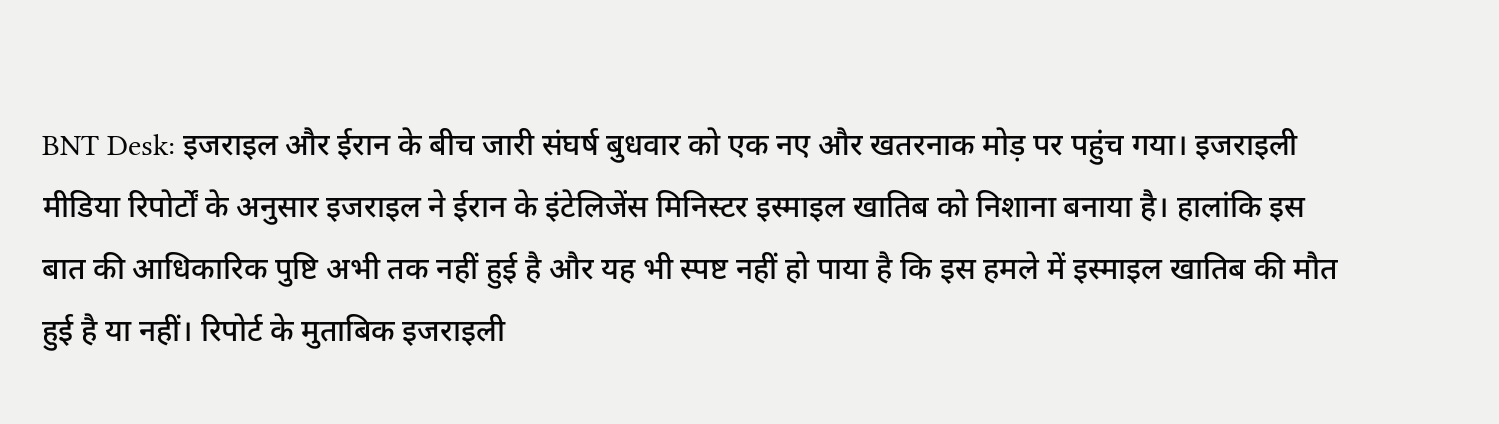BNT Desk: इजराइल और ईरान के बीच जारी संघर्ष बुधवार को एक नए और खतरनाक मोड़ पर पहुंच गया। इजराइली मीडिया रिपोर्टों के अनुसार इजराइल ने ईरान के इंटेलिजेंस मिनिस्टर इस्माइल खातिब को निशाना बनाया है। हालांकि इस बात की आधिकारिक पुष्टि अभी तक नहीं हुई है और यह भी स्पष्ट नहीं हो पाया है कि इस हमले में इस्माइल खातिब की मौत हुई है या नहीं। रिपोर्ट के मुताबिक इजराइली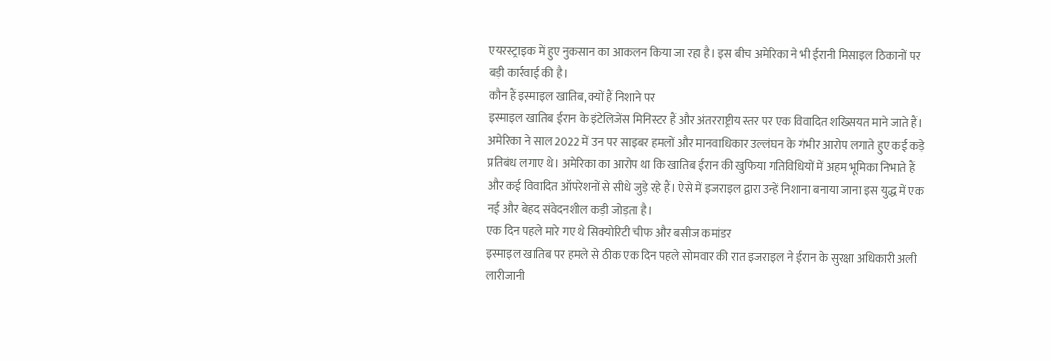एयरस्ट्राइक में हुए नुकसान का आकलन किया जा रहा है। इस बीच अमेरिका ने भी ईरानी मिसाइल ठिकानों पर बड़ी कार्रवाई की है।
कौन हैं इस्माइल खातिब, क्यों हैं निशाने पर
इस्माइल खातिब ईरान के इंटेलिजेंस मिनिस्टर हैं और अंतरराष्ट्रीय स्तर पर एक विवादित शख्सियत माने जाते हैं। अमेरिका ने साल 2022 में उन पर साइबर हमलों और मानवाधिकार उल्लंघन के गंभीर आरोप लगाते हुए कई कड़े प्रतिबंध लगाए थे। अमेरिका का आरोप था कि खातिब ईरान की खुफिया गतिविधियों में अहम भूमिका निभाते हैं और कई विवादित ऑपरेशनों से सीधे जुड़े रहे हैं। ऐसे में इजराइल द्वारा उन्हें निशाना बनाया जाना इस युद्ध में एक नई और बेहद संवेदनशील कड़ी जोड़ता है।
एक दिन पहले मारे गए थे सिक्योरिटी चीफ और बसीज कमांडर
इस्माइल खातिब पर हमले से ठीक एक दिन पहले सोमवार की रात इजराइल ने ईरान के सुरक्षा अधिकारी अली लारीजानी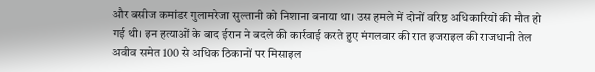और बसीज कमांडर गुलामरेजा सुल्तानी को निशाना बनाया था। उस हमले में दोनों वरिष्ठ अधिकारियों की मौत हो गई थी। इन हत्याओं के बाद ईरान ने बदले की कार्रवाई करते हुए मंगलवार की रात इजराइल की राजधानी तेल अवीव समेत 100 से अधिक ठिकानों पर मिसाइल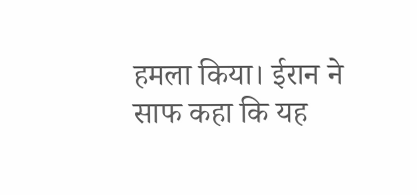हमला किया। ईरान ने साफ कहा कि यह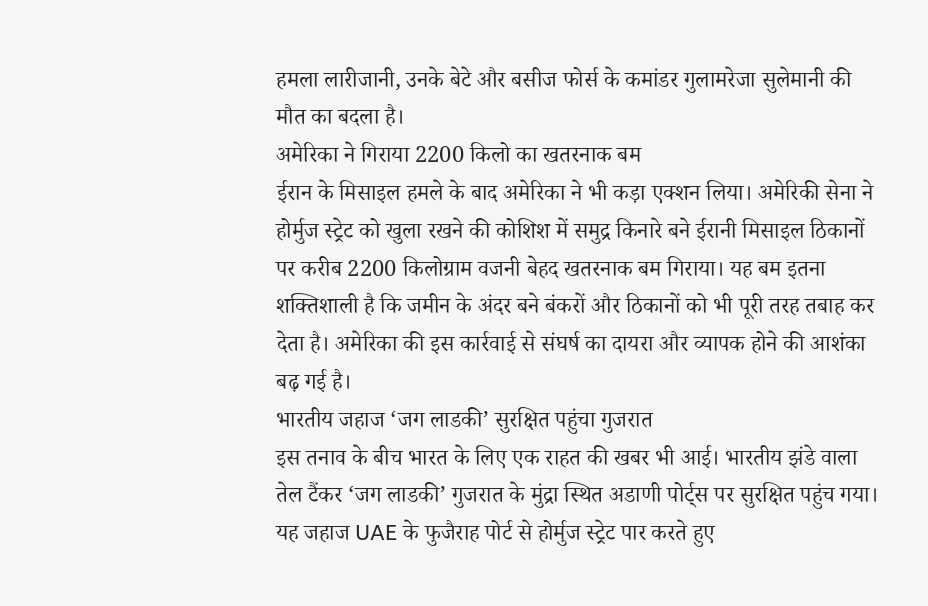हमला लारीजानी, उनके बेटे और बसीज फोर्स के कमांडर गुलामरेजा सुलेमानी की मौत का बदला है।
अमेरिका ने गिराया 2200 किलो का खतरनाक बम
ईरान के मिसाइल हमले के बाद अमेरिका ने भी कड़ा एक्शन लिया। अमेरिकी सेना ने होर्मुज स्ट्रेट को खुला रखने की कोशिश में समुद्र किनारे बने ईरानी मिसाइल ठिकानों पर करीब 2200 किलोग्राम वजनी बेहद खतरनाक बम गिराया। यह बम इतना शक्तिशाली है कि जमीन के अंदर बने बंकरों और ठिकानों को भी पूरी तरह तबाह कर देता है। अमेरिका की इस कार्रवाई से संघर्ष का दायरा और व्यापक होने की आशंका बढ़ गई है।
भारतीय जहाज ‘जग लाडकी’ सुरक्षित पहुंचा गुजरात
इस तनाव के बीच भारत के लिए एक राहत की खबर भी आई। भारतीय झंडे वाला तेल टैंकर ‘जग लाडकी’ गुजरात के मुंद्रा स्थित अडाणी पोर्ट्स पर सुरक्षित पहुंच गया। यह जहाज UAE के फुजैराह पोर्ट से होर्मुज स्ट्रेट पार करते हुए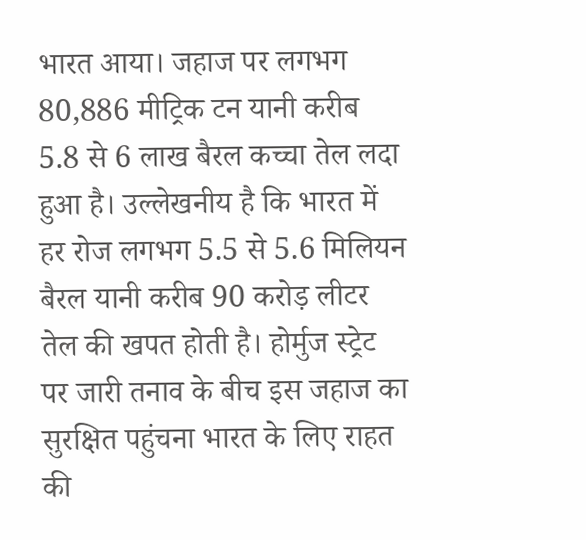भारत आया। जहाज पर लगभग 80,886 मीट्रिक टन यानी करीब 5.8 से 6 लाख बैरल कच्चा तेल लदा हुआ है। उल्लेखनीय है कि भारत में हर रोज लगभग 5.5 से 5.6 मिलियन बैरल यानी करीब 90 करोड़ लीटर तेल की खपत होती है। होर्मुज स्ट्रेट पर जारी तनाव के बीच इस जहाज का सुरक्षित पहुंचना भारत के लिए राहत की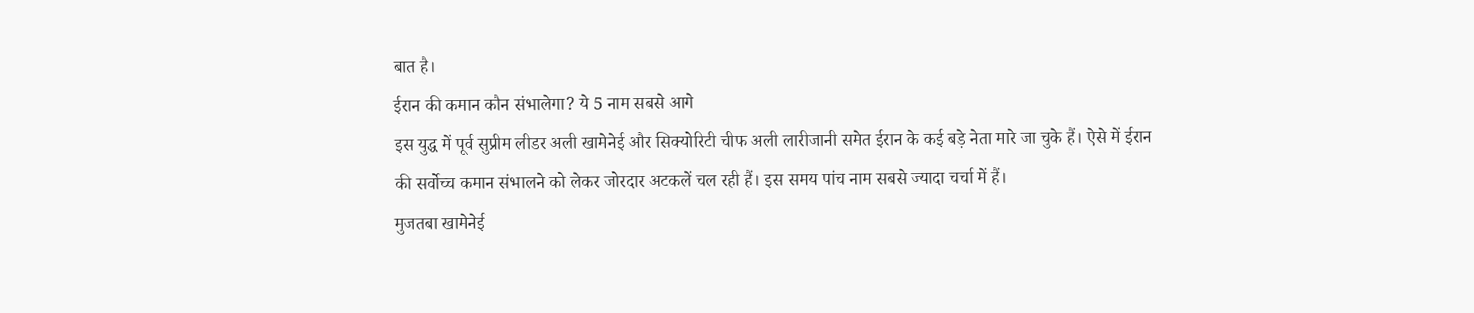बात है।
ईरान की कमान कौन संभालेगा? ये 5 नाम सबसे आगे
इस युद्ध में पूर्व सुप्रीम लीडर अली खामेनेई और सिक्योरिटी चीफ अली लारीजानी समेत ईरान के कई बड़े नेता मारे जा चुके हैं। ऐसे में ईरान की सर्वोच्च कमान संभालने को लेकर जोरदार अटकलें चल रही हैं। इस समय पांच नाम सबसे ज्यादा चर्चा में हैं।
मुजतबा खामेनेई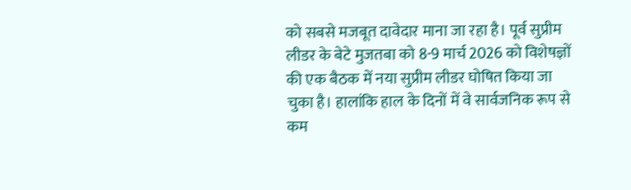को सबसे मजबूत दावेदार माना जा रहा है। पूर्व सुप्रीम लीडर के बेटे मुजतबा को 8-9 मार्च 2026 को विशेषज्ञों की एक बैठक में नया सुप्रीम लीडर घोषित किया जा चुका है। हालांकि हाल के दिनों में वे सार्वजनिक रूप से कम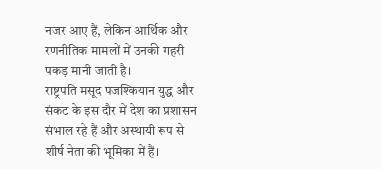नजर आए हैं, लेकिन आर्थिक और रणनीतिक मामलों में उनकी गहरी पकड़ मानी जाती है।
राष्ट्रपति मसूद पजश्कियान युद्ध और संकट के इस दौर में देश का प्रशासन संभाल रहे हैं और अस्थायी रूप से शीर्ष नेता की भूमिका में हैं।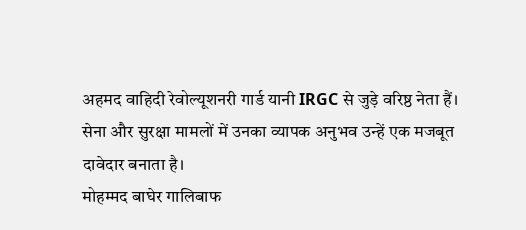अहमद वाहिदी रेवोल्यूशनरी गार्ड यानी IRGC से जुड़े वरिष्ठ नेता हैं। सेना और सुरक्षा मामलों में उनका व्यापक अनुभव उन्हें एक मजबूत दावेदार बनाता है।
मोहम्मद बाघेर गालिबाफ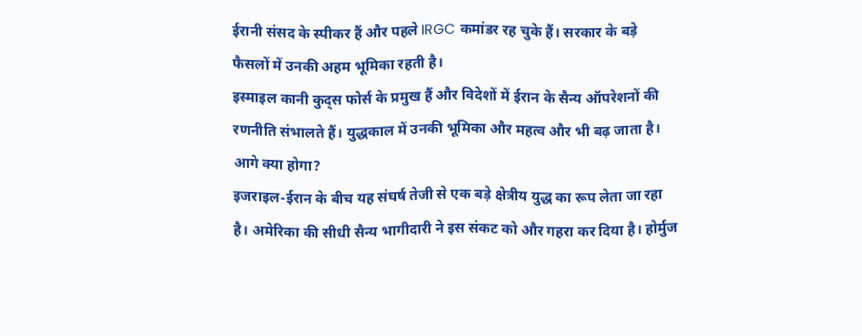ईरानी संसद के स्पीकर हैं और पहले IRGC कमांडर रह चुके हैं। सरकार के बड़े फैसलों में उनकी अहम भूमिका रहती है।
इस्माइल कानी कुद्स फोर्स के प्रमुख हैं और विदेशों में ईरान के सैन्य ऑपरेशनों की रणनीति संभालते हैं। युद्धकाल में उनकी भूमिका और महत्व और भी बढ़ जाता है।
आगे क्या होगा?
इजराइल-ईरान के बीच यह संघर्ष तेजी से एक बड़े क्षेत्रीय युद्ध का रूप लेता जा रहा है। अमेरिका की सीधी सैन्य भागीदारी ने इस संकट को और गहरा कर दिया है। होर्मुज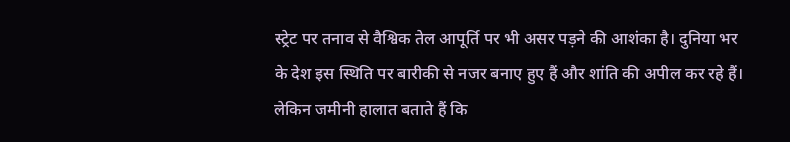स्ट्रेट पर तनाव से वैश्विक तेल आपूर्ति पर भी असर पड़ने की आशंका है। दुनिया भर के देश इस स्थिति पर बारीकी से नजर बनाए हुए हैं और शांति की अपील कर रहे हैं। लेकिन जमीनी हालात बताते हैं कि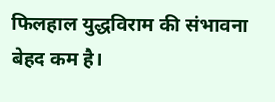फिलहाल युद्धविराम की संभावना बेहद कम है।